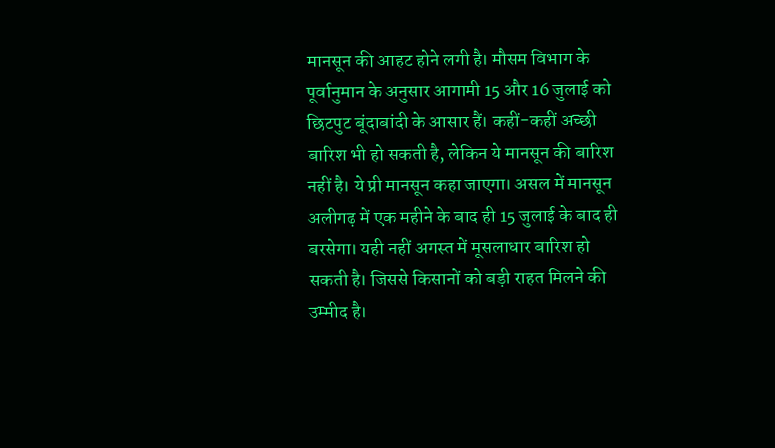मानसून की आहट होने लगी है। मौसम विभाग के पूर्वानुमान के अनुसार आगामी 15 और 16 जुलाई को छिटपुट बूंदाबांदी के आसार हैं। कहीं-कहीं अच्छी बारिश भी हो सकती है, लेकिन ये मानसून की बारिश नहीं है। ये प्री मानसून कहा जाएगा। असल में मानसून अलीगढ़ में एक महीने के बाद ही 15 जुलाई के बाद ही बरसेगा। यही नहीं अगस्त में मूसलाधार बारिश हो सकती है। जिससे किसानों को बड़ी राहत मिलने की उम्मीद है।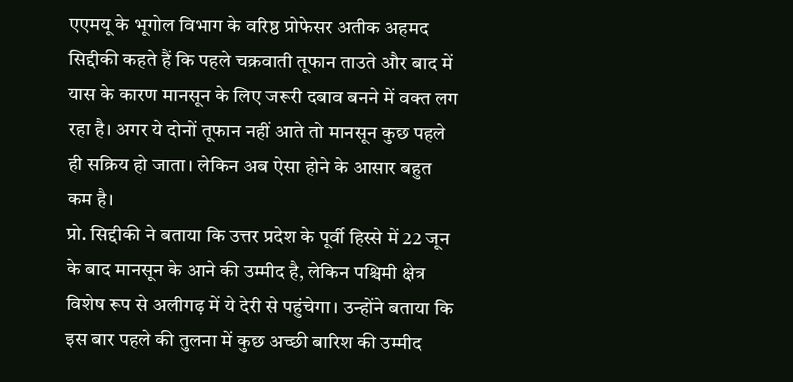एएमयू के भूगोल विभाग के वरिष्ठ प्रोफेसर अतीक अहमद सिद्दीकी कहते हैं कि पहले चक्रवाती तूफान ताउते और बाद में यास के कारण मानसून के लिए जरूरी दबाव बनने में वक्त लग रहा है। अगर ये दोनों तूफान नहीं आते तो मानसून कुछ पहले ही सक्रिय हो जाता। लेकिन अब ऐसा होने के आसार बहुत कम है।
प्रो. सिद्दीकी ने बताया कि उत्तर प्रदेश के पूर्वी हिस्से में 22 जून के बाद मानसून के आने की उम्मीद है, लेकिन पश्चिमी क्षेत्र विशेष रूप से अलीगढ़ में ये देरी से पहुंचेगा। उन्होंने बताया कि इस बार पहले की तुलना में कुछ अच्छी बारिश की उम्मीद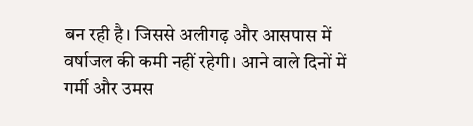बन रही है। जिससे अलीगढ़ और आसपास में वर्षाजल की कमी नहीं रहेगी। आने वाले दिनों में गर्मी और उमस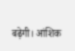बढ़ेगी। आंशिक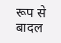रूप से बादल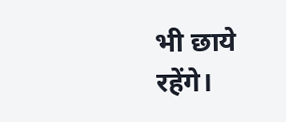भी छाये रहेंगे।